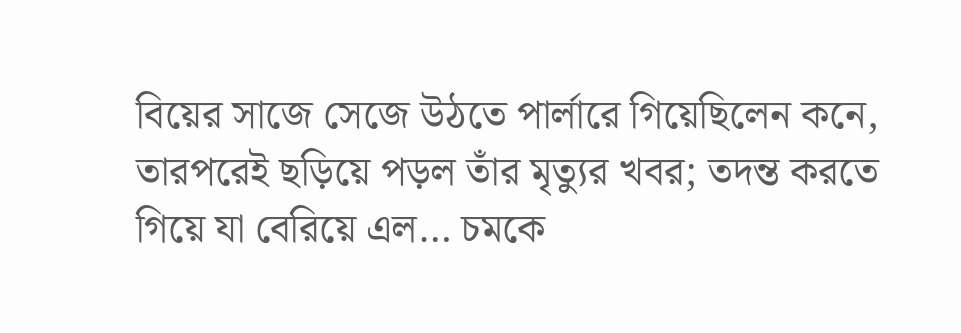বিয়ের সাজে সেজে উঠতে পার্লারে গিয়েছিলেন কনে, তারপরেই ছড়িয়ে পড়ল তাঁর মৃত্যুর খবর; তদন্ত করতে গিয়ে যা বেরিয়ে এল… চমকে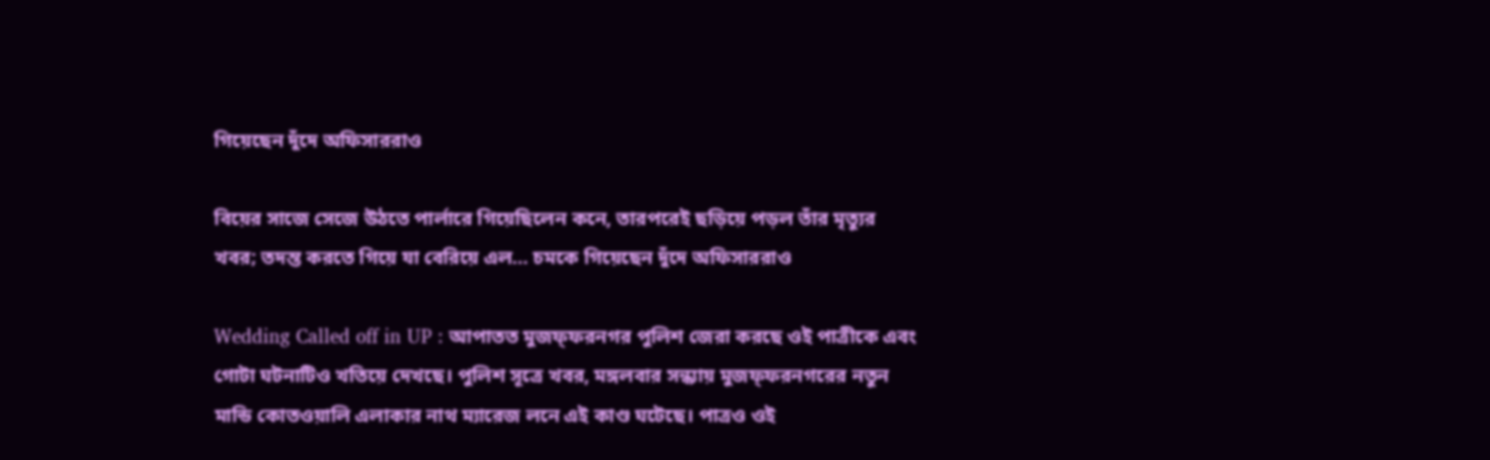গিয়েছেন দুঁদে অফিসাররাও

বিয়ের সাজে সেজে উঠতে পার্লারে গিয়েছিলেন কনে, তারপরেই ছড়িয়ে পড়ল তাঁর মৃত্যুর খবর; তদন্ত করতে গিয়ে যা বেরিয়ে এল… চমকে গিয়েছেন দুঁদে অফিসাররাও

Wedding Called off in UP : আপাতত মুজফ্ফরনগর পুলিশ জেরা করছে ওই পাত্রীকে এবং গোটা ঘটনাটিও খতিয়ে দেখছে। পুলিশ সূত্রে খবর, মঙ্গলবার সন্ধ্যায় মুজফ্ফরনগরের নতুন মান্ডি কোতওয়ালি এলাকার নাথ ম্যারেজ লনে এই কাণ্ড ঘটেছে। পাত্রও ওই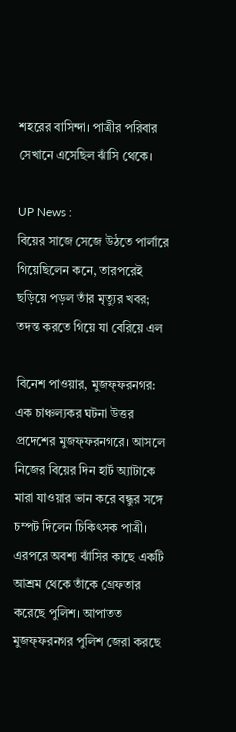শহরের বাসিন্দা। পাত্রীর পরিবার সেখানে এসেছিল ঝাঁসি থেকে।

UP News :
বিয়ের সাজে সেজে উঠতে পার্লারে গিয়েছিলেন কনে, তারপরেই ছড়িয়ে পড়ল তাঁর মৃত্যুর খবর; তদন্ত করতে গিয়ে যা বেরিয়ে এল

বিনেশ পাওয়ার, মুজফ্ফরনগর: এক চাঞ্চল্যকর ঘটনা উত্তর প্রদেশের মুজফ্ফরনগরে। আসলে নিজের বিয়ের দিন হার্ট অ্যাটাকে মারা যাওয়ার ভান করে বন্ধুর সঙ্গে চম্পট দিলেন চিকিৎসক পাত্রী। এরপরে অবশ্য ঝাঁসির কাছে একটি আশ্রম থেকে তাঁকে গ্রেফতার করেছে পুলিশ। আপাতত মুজফ্ফরনগর পুলিশ জেরা করছে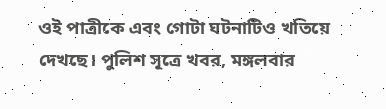ওই পাত্রীকে এবং গোটা ঘটনাটিও খতিয়ে দেখছে। পুলিশ সূত্রে খবর, মঙ্গলবার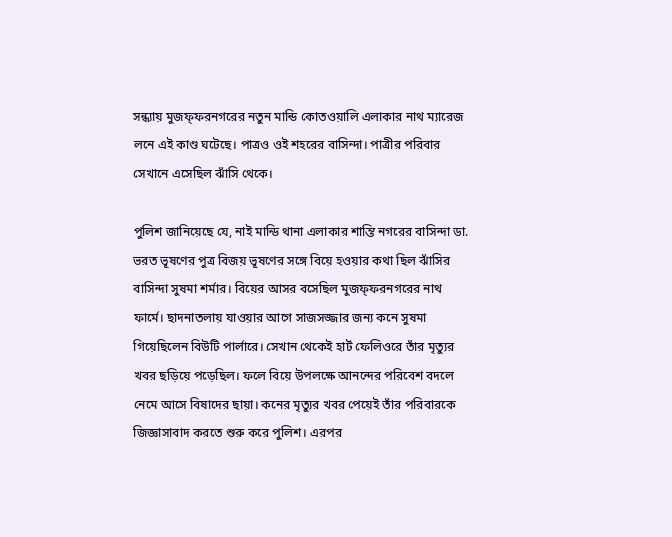সন্ধ্যায় মুজফ্ফরনগরের নতুন মান্ডি কোতওয়ালি এলাকার নাথ ম্যারেজ লনে এই কাণ্ড ঘটেছে। পাত্রও ওই শহরের বাসিন্দা। পাত্রীর পরিবার সেখানে এসেছিল ঝাঁসি থেকে।

পুলিশ জানিয়েছে যে, নাই মান্ডি থানা এলাকার শান্তি নগরের বাসিন্দা ডা. ভরত ভূষণের পুত্র বিজয় ভূষণের সঙ্গে বিয়ে হওয়ার কথা ছিল ঝাঁসির বাসিন্দা সুষমা শর্মার। বিয়ের আসর বসেছিল মুজফ্ফরনগরের নাথ ফার্মে। ছাদনাতলায় যাওয়ার আগে সাজসজ্জার জন্য কনে সুষমা গিয়েছিলেন বিউটি পার্লারে। সেখান থেকেই হার্ট ফেলিওরে তাঁর মৃত্যুর খবর ছড়িয়ে পড়েছিল। ফলে বিয়ে উপলক্ষে আনন্দের পরিবেশ বদলে নেমে আসে বিষাদের ছায়া। কনের মৃত্যুর খবর পেয়েই তাঁর পরিবারকে জিজ্ঞাসাবাদ করতে শুরু করে পুলিশ। এরপর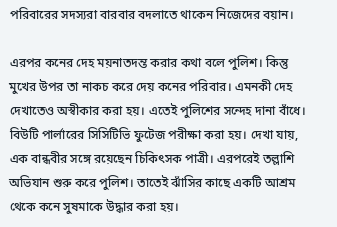পরিবারের সদস্যরা বারবার বদলাতে থাকেন নিজেদের বয়ান।

এরপর কনের দেহ ময়নাতদন্ত করার কথা বলে পুলিশ। কিন্তু মুখের উপর তা নাকচ করে দেয় কনের পরিবার। এমনকী দেহ দেখাতেও অস্বীকার করা হয়। এতেই পুলিশের সন্দেহ দানা বাঁধে। বিউটি পার্লারের সিসিটিভি ফুটেজ পরীক্ষা করা হয়। দেখা যায়, এক বান্ধবীর সঙ্গে রয়েছেন চিকিৎসক পাত্রী। এরপরেই তল্লাশি অভিযান শুরু করে পুলিশ। তাতেই ঝাঁসির কাছে একটি আশ্রম থেকে কনে সুষমাকে উদ্ধার করা হয়।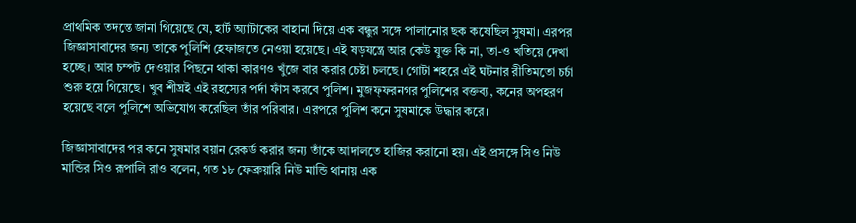প্রাথমিক তদন্তে জানা গিয়েছে যে, হার্ট অ্যাটাকের বাহানা দিয়ে এক বন্ধুর সঙ্গে পালানোর ছক কষেছিল সুষমা। এরপর জিজ্ঞাসাবাদের জন্য তাকে পুলিশি হেফাজতে নেওয়া হয়েছে। এই ষড়যন্ত্রে আর কেউ যুক্ত কি না, তা-ও খতিয়ে দেখা হচ্ছে। আর চম্পট দেওয়ার পিছনে থাকা কারণও খুঁজে বার করার চেষ্টা চলছে। গোটা শহরে এই ঘটনার রীতিমতো চর্চা শুরু হয়ে গিয়েছে। খুব শীঘ্রই এই রহস্যের পর্দা ফাঁস করবে পুলিশ। মুজফ্ফরনগর পুলিশের বক্তব্য, কনের অপহরণ হয়েছে বলে পুলিশে অভিযোগ করেছিল তাঁর পরিবার। এরপরে পুলিশ কনে সুষমাকে উদ্ধার করে।

জিজ্ঞাসাবাদের পর কনে সুষমার বয়ান রেকর্ড করার জন্য তাঁকে আদালতে হাজির করানো হয়। এই প্রসঙ্গে সিও নিউ মান্ডির সিও রূপালি রাও বলেন, গত ১৮ ফেব্রুয়ারি নিউ মান্ডি থানায় এক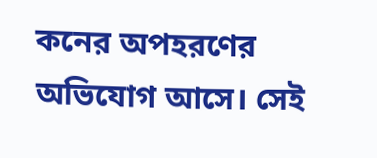কনের অপহরণের অভিযোগ আসে। সেই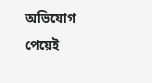অভিযোগ পেয়েই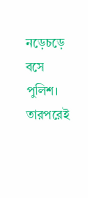নড়েচড়ে বসে পুলিশ। তারপরেই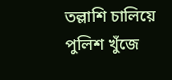তল্লাশি চালিয়ে পুলিশ খুঁজে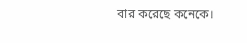বার করেছে কনেকে।